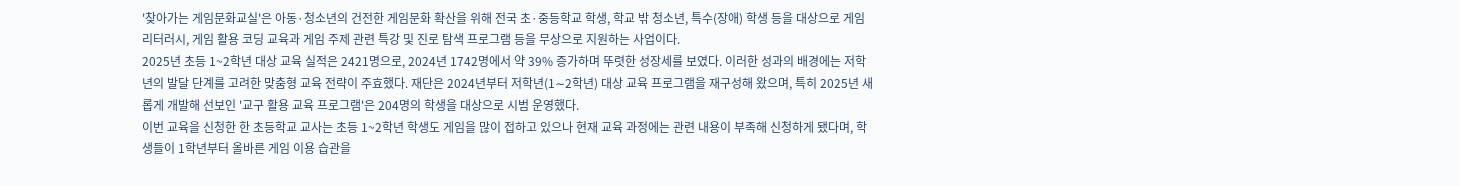'찾아가는 게임문화교실'은 아동·청소년의 건전한 게임문화 확산을 위해 전국 초·중등학교 학생, 학교 밖 청소년, 특수(장애) 학생 등을 대상으로 게임 리터러시, 게임 활용 코딩 교육과 게임 주제 관련 특강 및 진로 탐색 프로그램 등을 무상으로 지원하는 사업이다.
2025년 초등 1~2학년 대상 교육 실적은 2421명으로, 2024년 1742명에서 약 39% 증가하며 뚜렷한 성장세를 보였다. 이러한 성과의 배경에는 저학년의 발달 단계를 고려한 맞춤형 교육 전략이 주효했다. 재단은 2024년부터 저학년(1∼2학년) 대상 교육 프로그램을 재구성해 왔으며, 특히 2025년 새롭게 개발해 선보인 '교구 활용 교육 프로그램'은 204명의 학생을 대상으로 시범 운영했다.
이번 교육을 신청한 한 초등학교 교사는 초등 1~2학년 학생도 게임을 많이 접하고 있으나 현재 교육 과정에는 관련 내용이 부족해 신청하게 됐다며, 학생들이 1학년부터 올바른 게임 이용 습관을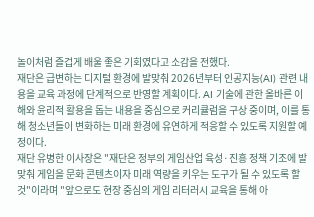놀이처럼 즐겁게 배울 좋은 기회였다고 소감을 전했다.
재단은 급변하는 디지털 환경에 발맞춰 2026년부터 인공지능(AI) 관련 내용을 교육 과정에 단계적으로 반영할 계획이다. AI 기술에 관한 올바른 이해와 윤리적 활용을 돕는 내용을 중심으로 커리큘럼을 구상 중이며, 이를 통해 청소년들이 변화하는 미래 환경에 유연하게 적응할 수 있도록 지원할 예정이다.
재단 유병한 이사장은 "재단은 정부의 게임산업 육성·진흥 정책 기조에 발맞춰 게임을 문화 콘텐츠이자 미래 역량을 키우는 도구가 될 수 있도록 할 것"이라며 "앞으로도 현장 중심의 게임 리터러시 교육을 통해 아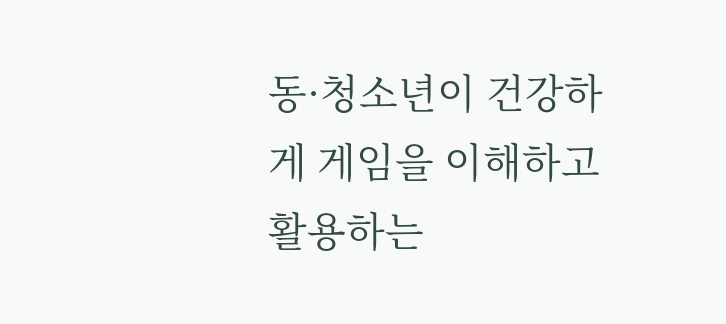동·청소년이 건강하게 게임을 이해하고 활용하는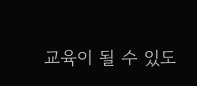교육이 될 수 있도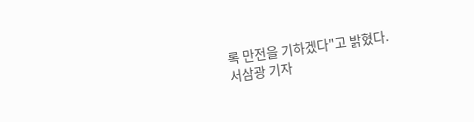록 만전을 기하겠다"고 밝혔다.
서삼광 기자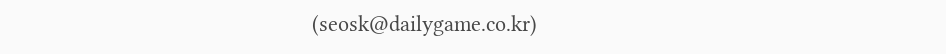(seosk@dailygame.co.kr)